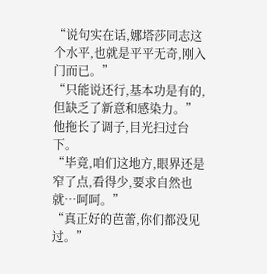“说句实在话,娜塔莎同志这个水平,也就是平平无奇,刚入门而已。”
“只能说还行,基本功是有的,但缺乏了新意和感染力。”
他拖长了调子,目光扫过台下。
“毕竟,咱们这地方,眼界还是窄了点,看得少,要求自然也就…呵呵。”
“真正好的芭蕾,你们都没见过。”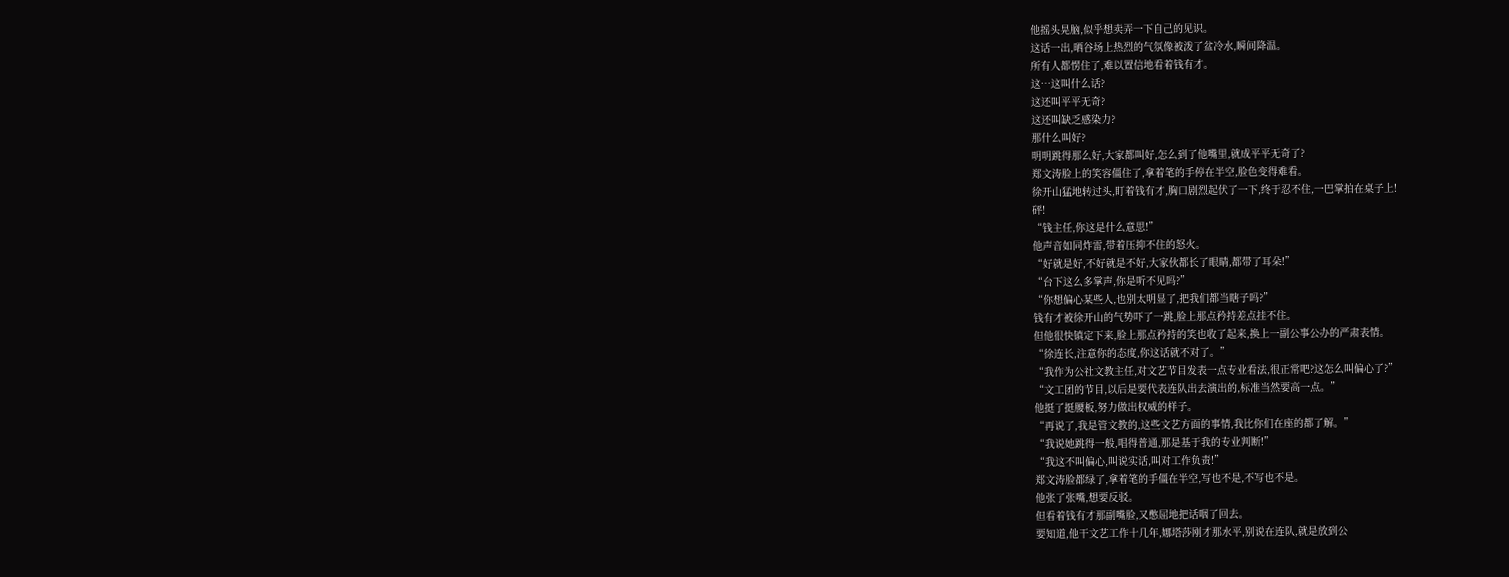他摇头晃脑,似乎想卖弄一下自己的见识。
这话一出,晒谷场上热烈的气氛像被泼了盆冷水,瞬间降温。
所有人都愣住了,难以置信地看着钱有才。
这…这叫什么话?
这还叫平平无奇?
这还叫缺乏感染力?
那什么叫好?
明明跳得那么好,大家都叫好,怎么到了他嘴里,就成平平无奇了?
郑文涛脸上的笑容僵住了,拿着笔的手停在半空,脸色变得难看。
徐开山猛地转过头,盯着钱有才,胸口剧烈起伏了一下,终于忍不住,一巴掌拍在桌子上!
砰!
“钱主任,你这是什么意思!”
他声音如同炸雷,带着压抑不住的怒火。
“好就是好,不好就是不好,大家伙都长了眼睛,都带了耳朵!”
“台下这么多掌声,你是听不见吗?”
“你想偏心某些人,也别太明显了,把我们都当瞎子吗?”
钱有才被徐开山的气势吓了一跳,脸上那点矜持差点挂不住。
但他很快镇定下来,脸上那点矜持的笑也收了起来,换上一副公事公办的严肃表情。
“徐连长,注意你的态度,你这话就不对了。”
“我作为公社文教主任,对文艺节目发表一点专业看法,很正常吧?这怎么叫偏心了?”
“文工团的节目,以后是要代表连队出去演出的,标准当然要高一点。”
他挺了挺腰板,努力做出权威的样子。
“再说了,我是管文教的,这些文艺方面的事情,我比你们在座的都了解。”
“我说她跳得一般,唱得普通,那是基于我的专业判断!”
“我这不叫偏心,叫说实话,叫对工作负责!”
郑文涛脸都绿了,拿着笔的手僵在半空,写也不是,不写也不是。
他张了张嘴,想要反驳。
但看着钱有才那副嘴脸,又憋屈地把话咽了回去。
要知道,他干文艺工作十几年,娜塔莎刚才那水平,别说在连队,就是放到公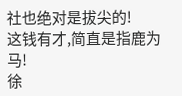社也绝对是拔尖的!
这钱有才,简直是指鹿为马!
徐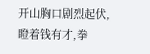开山胸口剧烈起伏,瞪着钱有才,拳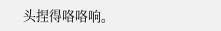头捏得咯咯响。